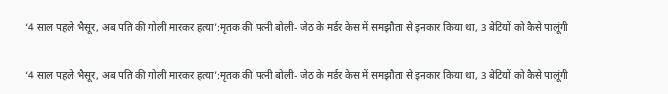‘4 साल पहले भैसूर, अब पति की गोली मारकर हत्या’:मृतक की पत्नी बोली- जेठ के मर्डर केस में समझौता से इनकार किया था, 3 बेटियों को कैसे पालूंगी

‘4 साल पहले भैसूर, अब पति की गोली मारकर हत्या’:मृतक की पत्नी बोली- जेठ के मर्डर केस में समझौता से इनकार किया था, 3 बेटियों को कैसे पालूंगी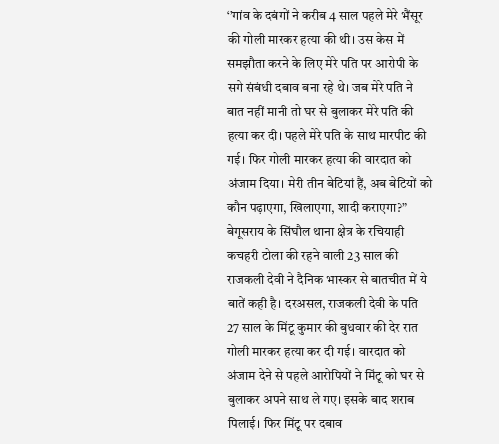‘’गांव के दबंगों ने करीब 4 साल पहले मेरे भैंसूर की गोली मारकर हत्या की थी। उस केस में समझौता करने के लिए मेरे पति पर आरोपी के सगे संबंधी दबाव बना रहे थे‌। जब मेरे पति ने बात नहीं मानी तो घर से बुलाकर मेरे पति की हत्या कर दी। पहले मेरे पति के साथ मारपीट की गई। फिर गोली मारकर हत्या की वारदात को अंजाम दिया। मेरी तीन बेटियां हैं, अब बेटियों को कौन पढ़ाएगा, खिलाएगा, शादी कराएगा?” बेगूसराय के सिंघौल थाना क्षेत्र के रचियाही कचहरी टोला की रहने वाली 23 साल की राजकली देवी ने दैनिक भास्कर से बातचीत में ये बातें कही है। दरअसल, राजकली देवी के पति 27 साल के मिंटू कुमार की बुधवार की देर रात गोली मारकर हत्या कर दी गई। वारदात को अंजाम देने से पहले आरोपियों ने मिंटू को घर से बुलाकर अपने साथ ले गए। इसके बाद शराब पिलाई। फिर मिंटू पर दबाव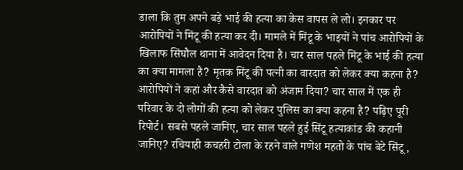डाला कि तुम अपने बड़े भाई की हत्या का केस वापस ले लो। इनकार पर आरोपियों ने मिंटू की हत्या कर दी। मामले में मिंटू के भाइयों ने पांच आरोपियों के खिलाफ सिंघौल थाना में आवेदन दिया है। चार साल पहले मिंटू के भाई की हत्या का क्या मामला है? मृतक मिंटू की पत्नी का वारदात को लेकर क्या कहना है? आरोपियों ने कहां और कैसे वारदात को अंजाम दिया? चार साल में एक ही परिवार के दो लोगों की हत्या को लेकर पुलिस का क्या कहना है? पढ़िए पूरी रिपोर्ट। सबसे पहले जानिए, चार साल पहले हुई सिंटू हत्याकांड की कहानी जानिए? रचियाही कचहरी टोला के रहने वाले गणेश महतो के पांच बेटे सिंटू,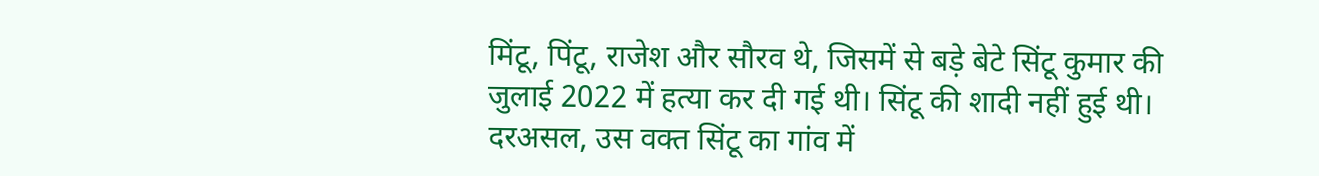मिंटू, पिंटू, राजेश और सौरव थे, जिसमें से बड़े बेटे सिंटू कुमार की जुलाई 2022 में हत्या कर दी गई थी। सिंटू की शादी नहीं हुई थी। दरअसल, उस वक्त सिंटू का गांव में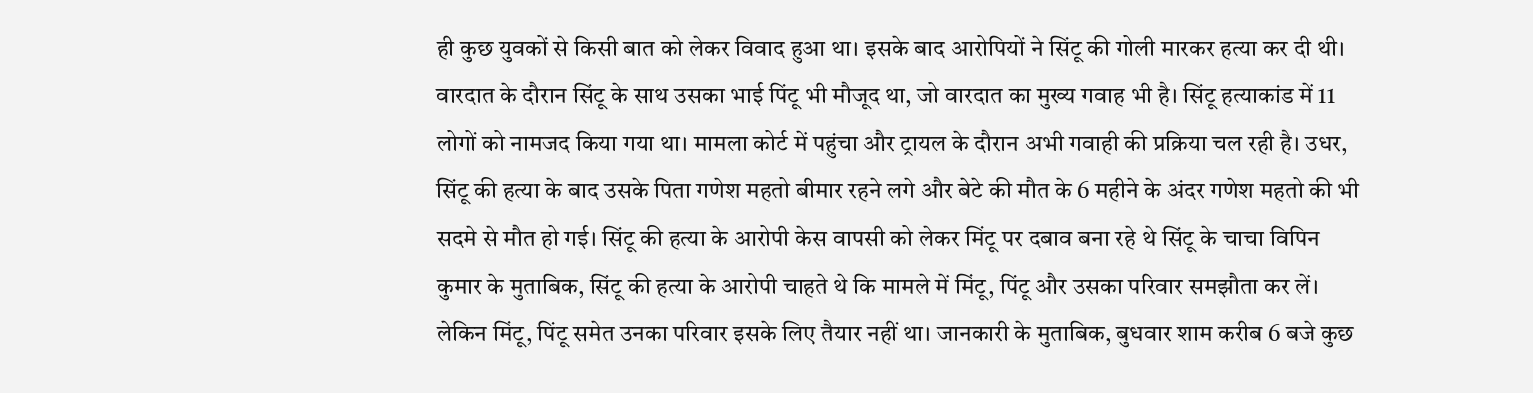ही कुछ युवकों से किसी बात को लेकर विवाद हुआ था। इसके बाद आरोपियों ने सिंटू की गोली मारकर हत्या कर दी थी। वारदात के दौरान सिंटू के साथ उसका भाई पिंटू भी मौजूद था, जो वारदात का मुख्य गवाह भी है। सिंटू हत्याकांड में 11 लोगों को नामजद किया गया था। मामला कोर्ट में पहुंचा और ट्रायल के दौरान अभी गवाही की प्रक्रिया चल रही है। उधर, सिंटू की हत्या के बाद उसके पिता गणेश महतो बीमार रहने लगे और बेटे की मौत के 6 महीने के अंदर गणेश महतो की भी सदमे से मौत हो गई। सिंटू की हत्या के आरोपी केस वापसी को लेकर मिंटू पर दबाव बना रहे थे सिंटू के चाचा विपिन कुमार के मुताबिक, सिंटू की हत्या के आरोपी चाहते थे कि मामले में मिंटू, पिंटू और उसका परिवार समझौता कर लें। लेकिन मिंटू, पिंटू समेत उनका परिवार इसके लिए तैयार नहीं था। जानकारी के मुताबिक, बुधवार शाम करीब 6 बजे कुछ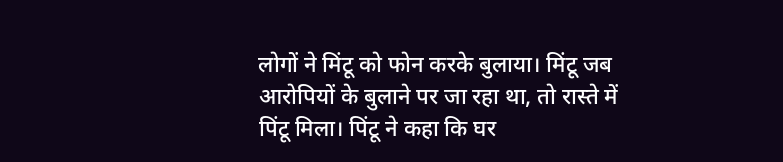लोगों ने मिंटू को फोन करके बुलाया। मिंटू जब आरोपियों के बुलाने पर जा रहा था, तो रास्ते में पिंटू मिला। पिंटू ने कहा कि घर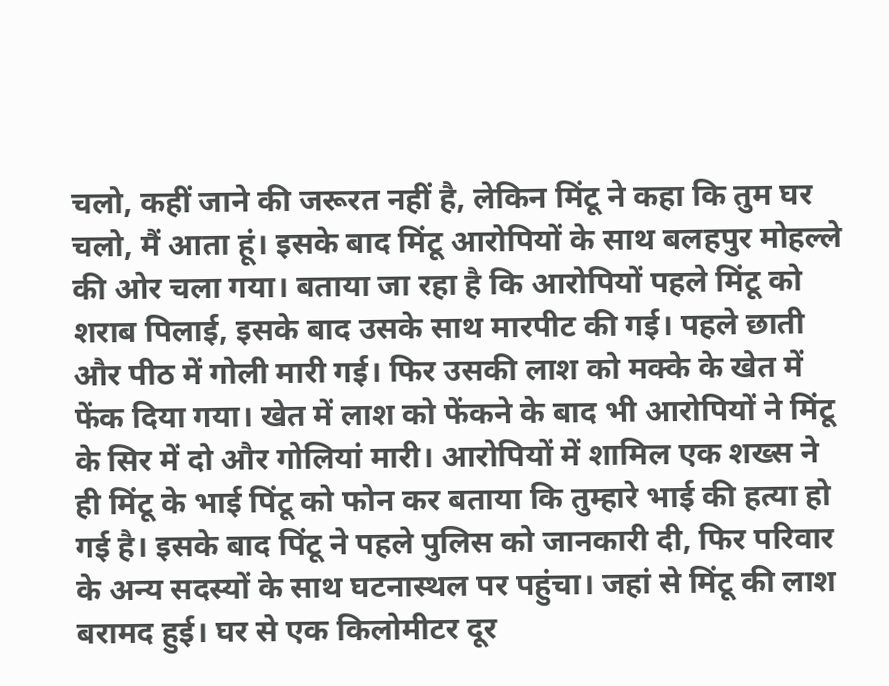चलो, कहीं जाने की जरूरत नहीं है, लेकिन मिंटू ने कहा कि तुम घर चलो, मैं आता हूं। इसके बाद मिंटू आरोपियों के साथ बलहपुर मोहल्ले की ओर चला गया। बताया जा रहा है कि आरोपियों पहले मिंटू को शराब पिलाई, इसके बाद उसके साथ मारपीट की गई। पहले छाती और पीठ में गोली मारी गई। फिर उसकी लाश को मक्के के खेत में फेंक दिया गया। खेत में लाश को फेंकने के बाद भी आरोपियों ने मिंटू के सिर में दो और गोलियां मारी। आरोपियों में शामिल एक शख्स ने ही मिंटू के भाई पिंटू को फोन कर बताया कि तुम्हारे भाई की हत्या हो गई है। इसके बाद पिंटू ने पहले पुलिस को जानकारी दी, फिर परिवार के अन्य सदस्यों के साथ घटनास्थल पर पहुंचा। जहां से मिंटू की लाश बरामद हुई। घर से एक किलोमीटर दूर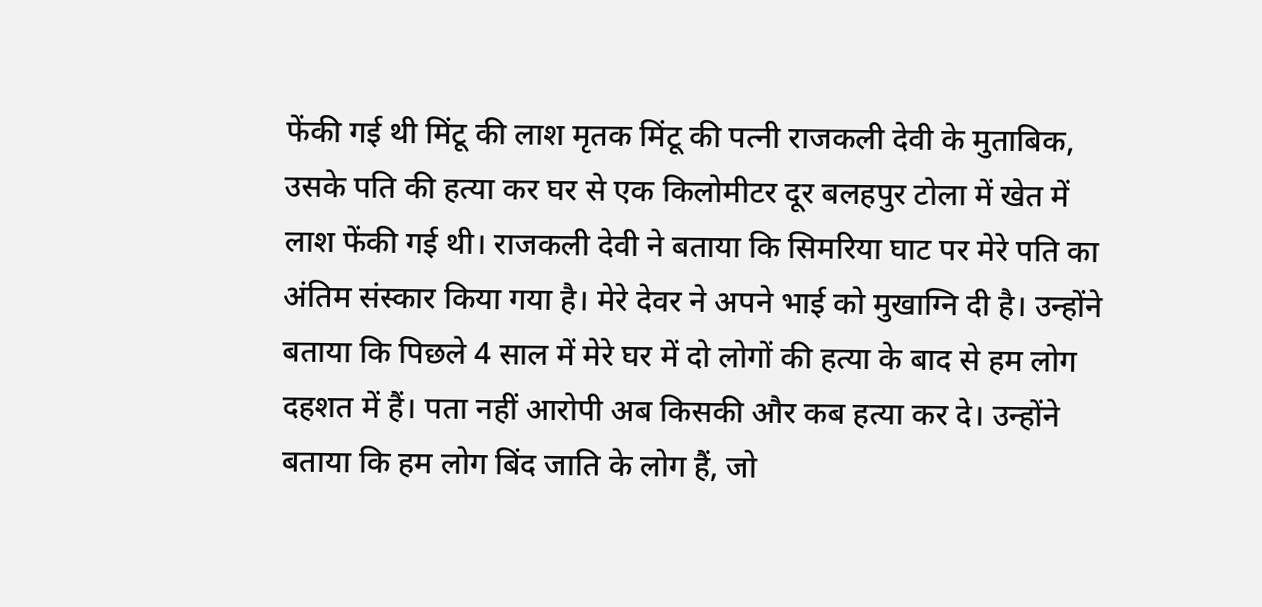फेंकी गई थी मिंटू की लाश मृतक मिंटू की पत्नी राजकली देवी के मुताबिक, उसके पति की हत्या कर घर से एक किलोमीटर दूर बलहपुर टोला में खेत में लाश फेंकी गई थी। राजकली देवी ने बताया कि सिमरिया घाट पर मेरे पति का अंतिम संस्कार किया गया है। मेरे देवर ने अपने भाई को मुखाग्नि दी है। उन्होंने बताया कि पिछले 4 साल में मेरे घर में दो लोगों की हत्या के बाद से हम लोग दहशत में हैं। पता नहीं आरोपी अब किसकी और कब हत्या कर दे। उन्होंने बताया कि हम लोग बिंद जाति के लोग हैं, जो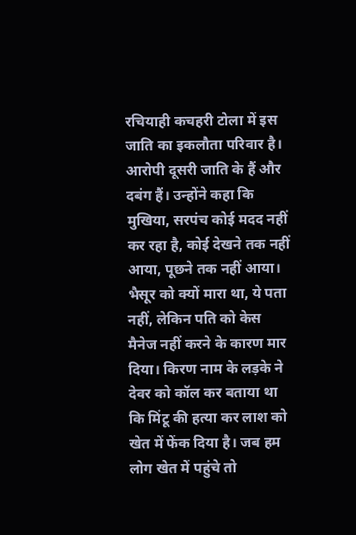रचियाही कचहरी टोला में इस जाति का इकलौता परिवार है। आरोपी दूसरी जाति के हैं और दबंग हैं। उन्होंने कहा कि मुखिया, सरपंच कोई मदद नहीं कर रहा है, कोई देखने तक नहीं आया, पूछने तक नहीं आया। भैसूर को क्यों मारा था, ये पता नहीं, लेकिन पति को केस मैनेज नहीं करने के कारण मार दिया। किरण नाम के लड़के ने देवर को कॉल कर बताया था कि मिंटू की हत्या कर लाश को खेत में फेंक दिया है। जब हम लोग खेत में पहुंचे तो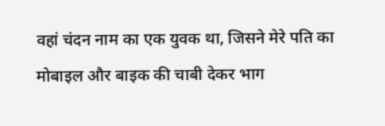वहां चंदन नाम का एक युवक था, जिसने मेरे पति का मोबाइल और बाइक की चाबी देकर भाग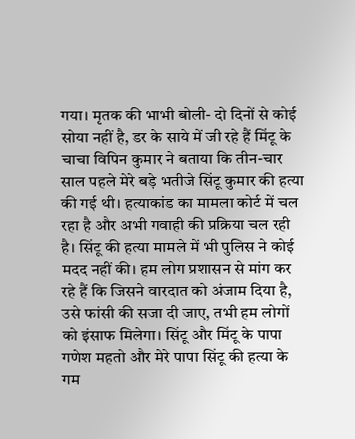गया। मृतक की भाभी बोली- दो दिनों से कोई सोया नहीं है, डर के साये में जी रहे हैं मिंटू के चाचा विपिन कुमार ने बताया कि तीन-चार साल पहले मेरे बड़े भतीजे सिंटू कुमार की हत्या की गई थी। हत्याकांड का मामला कोर्ट में चल रहा है और अभी गवाही की प्रक्रिया चल रही है। सिंटू की हत्या मामले में भी पुलिस ने कोई मदद नहीं की। हम लोग प्रशासन से मांग कर रहे हैं कि जिसने वारदात को अंजाम दिया है, उसे फांसी की सजा दी जाए, तभी हम लोगों को इंसाफ मिलेगा। सिंटू और मिंटू के पापा गणेश महतो और मेरे पापा सिंटू की हत्या के गम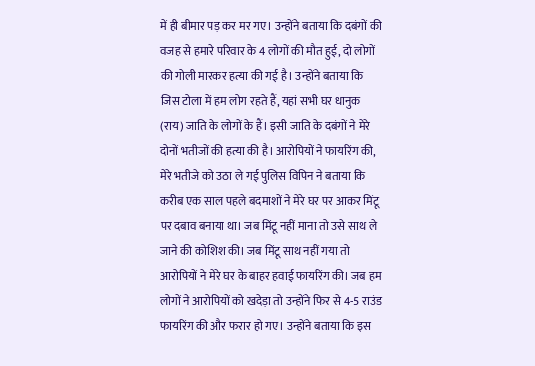में ही बीमार पड़ कर मर गए। उन्होंने बताया कि दबंगों की वजह से हमारे परिवार के 4 लोगों की मौत हुई, दो लोगों की गोली मारकर हत्या की गई है। उन्होंने बताया कि जिस टोला में हम लोग रहते हैं, यहां सभी घर धानुक (राय) जाति के लोगों के हैं। इसी जाति के दबंगों ने मेरे दोनों भतीजों की हत्या की है। आरोपियों ने फायरिंग की, मेरे भतीजे को उठा ले गई पुलिस विपिन ने बताया कि करीब एक साल पहले बदमाशों ने मेरे घर पर आकर मिंटू पर दबाव बनाया था। जब मिंटू नहीं माना तो उसे साथ ले जाने की कोशिश की। जब मिंटू साथ नहीं गया तो आरोपियों ने मेरे घर के बाहर हवाई फायरिंग की। जब हम लोगों ने आरोपियों को खदेड़ा तो उन्होंने फिर से 4-5 राउंड फायरिंग की और फरार हो गए। उन्होंने बताया कि इस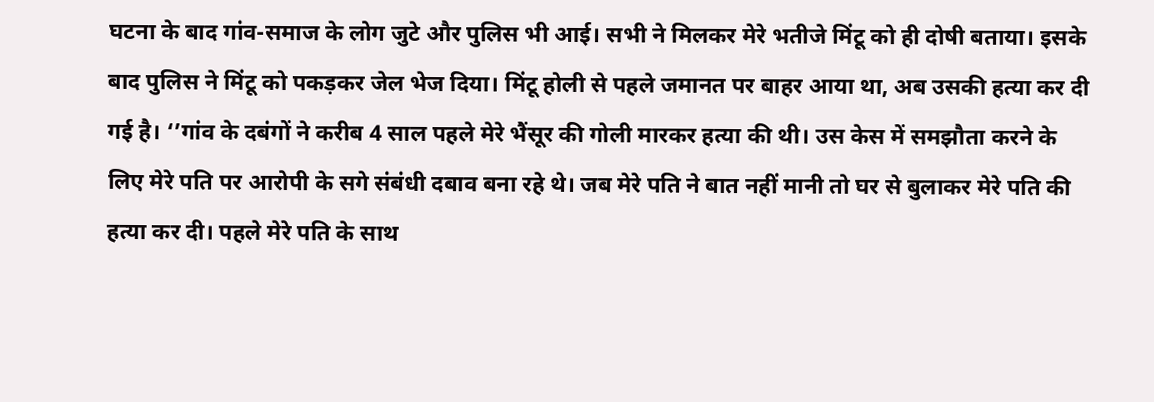घटना के बाद गांव-समाज के लोग जुटे और पुलिस भी आई। सभी ने मिलकर मेरे भतीजे मिंटू को ही दोषी बताया। इसके बाद पुलिस ने मिंटू को पकड़कर जेल भेज दिया। मिंटू होली से पहले जमानत पर बाहर आया था, अब उसकी हत्या कर दी गई है। ‘’गांव के दबंगों ने करीब 4 साल पहले मेरे भैंसूर की गोली मारकर हत्या की थी। उस केस में समझौता करने के लिए मेरे पति पर आरोपी के सगे संबंधी दबाव बना रहे थे‌। जब मेरे पति ने बात नहीं मानी तो घर से बुलाकर मेरे पति की हत्या कर दी। पहले मेरे पति के साथ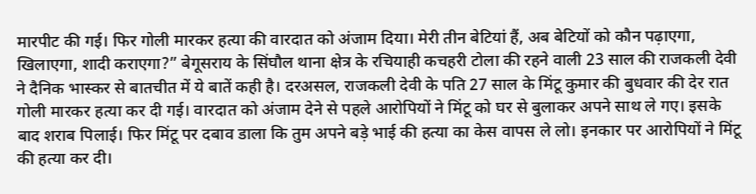मारपीट की गई। फिर गोली मारकर हत्या की वारदात को अंजाम दिया। मेरी तीन बेटियां हैं, अब बेटियों को कौन पढ़ाएगा, खिलाएगा, शादी कराएगा?” बेगूसराय के सिंघौल थाना क्षेत्र के रचियाही कचहरी टोला की रहने वाली 23 साल की राजकली देवी ने दैनिक भास्कर से बातचीत में ये बातें कही है। दरअसल, राजकली देवी के पति 27 साल के मिंटू कुमार की बुधवार की देर रात गोली मारकर हत्या कर दी गई। वारदात को अंजाम देने से पहले आरोपियों ने मिंटू को घर से बुलाकर अपने साथ ले गए। इसके बाद शराब पिलाई। फिर मिंटू पर दबाव डाला कि तुम अपने बड़े भाई की हत्या का केस वापस ले लो। इनकार पर आरोपियों ने मिंटू की हत्या कर दी।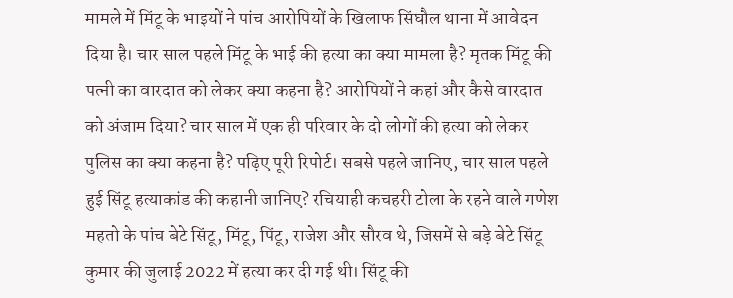मामले में मिंटू के भाइयों ने पांच आरोपियों के खिलाफ सिंघौल थाना में आवेदन दिया है। चार साल पहले मिंटू के भाई की हत्या का क्या मामला है? मृतक मिंटू की पत्नी का वारदात को लेकर क्या कहना है? आरोपियों ने कहां और कैसे वारदात को अंजाम दिया? चार साल में एक ही परिवार के दो लोगों की हत्या को लेकर पुलिस का क्या कहना है? पढ़िए पूरी रिपोर्ट। सबसे पहले जानिए, चार साल पहले हुई सिंटू हत्याकांड की कहानी जानिए? रचियाही कचहरी टोला के रहने वाले गणेश महतो के पांच बेटे सिंटू, मिंटू, पिंटू, राजेश और सौरव थे, जिसमें से बड़े बेटे सिंटू कुमार की जुलाई 2022 में हत्या कर दी गई थी। सिंटू की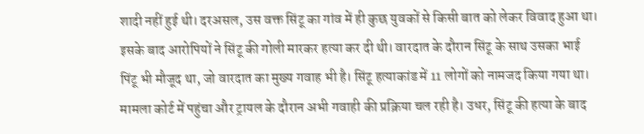शादी नहीं हुई थी। दरअसल, उस वक्त सिंटू का गांव में ही कुछ युवकों से किसी बात को लेकर विवाद हुआ था। इसके बाद आरोपियों ने सिंटू की गोली मारकर हत्या कर दी थी। वारदात के दौरान सिंटू के साथ उसका भाई पिंटू भी मौजूद था, जो वारदात का मुख्य गवाह भी है। सिंटू हत्याकांड में 11 लोगों को नामजद किया गया था। मामला कोर्ट में पहुंचा और ट्रायल के दौरान अभी गवाही की प्रक्रिया चल रही है। उधर, सिंटू की हत्या के बाद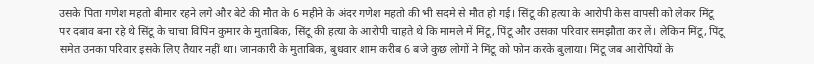उसके पिता गणेश महतो बीमार रहने लगे और बेटे की मौत के 6 महीने के अंदर गणेश महतो की भी सदमे से मौत हो गई। सिंटू की हत्या के आरोपी केस वापसी को लेकर मिंटू पर दबाव बना रहे थे सिंटू के चाचा विपिन कुमार के मुताबिक, सिंटू की हत्या के आरोपी चाहते थे कि मामले में मिंटू, पिंटू और उसका परिवार समझौता कर लें। लेकिन मिंटू, पिंटू समेत उनका परिवार इसके लिए तैयार नहीं था। जानकारी के मुताबिक, बुधवार शाम करीब 6 बजे कुछ लोगों ने मिंटू को फोन करके बुलाया। मिंटू जब आरोपियों के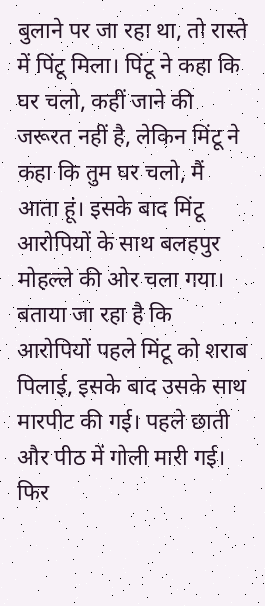बुलाने पर जा रहा था, तो रास्ते में पिंटू मिला। पिंटू ने कहा कि घर चलो, कहीं जाने की जरूरत नहीं है, लेकिन मिंटू ने कहा कि तुम घर चलो, मैं आता हूं। इसके बाद मिंटू आरोपियों के साथ बलहपुर मोहल्ले की ओर चला गया। बताया जा रहा है कि आरोपियों पहले मिंटू को शराब पिलाई, इसके बाद उसके साथ मारपीट की गई। पहले छाती और पीठ में गोली मारी गई। फिर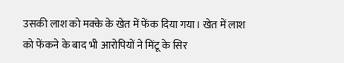उसकी लाश को मक्के के खेत में फेंक दिया गया। खेत में लाश को फेंकने के बाद भी आरोपियों ने मिंटू के सिर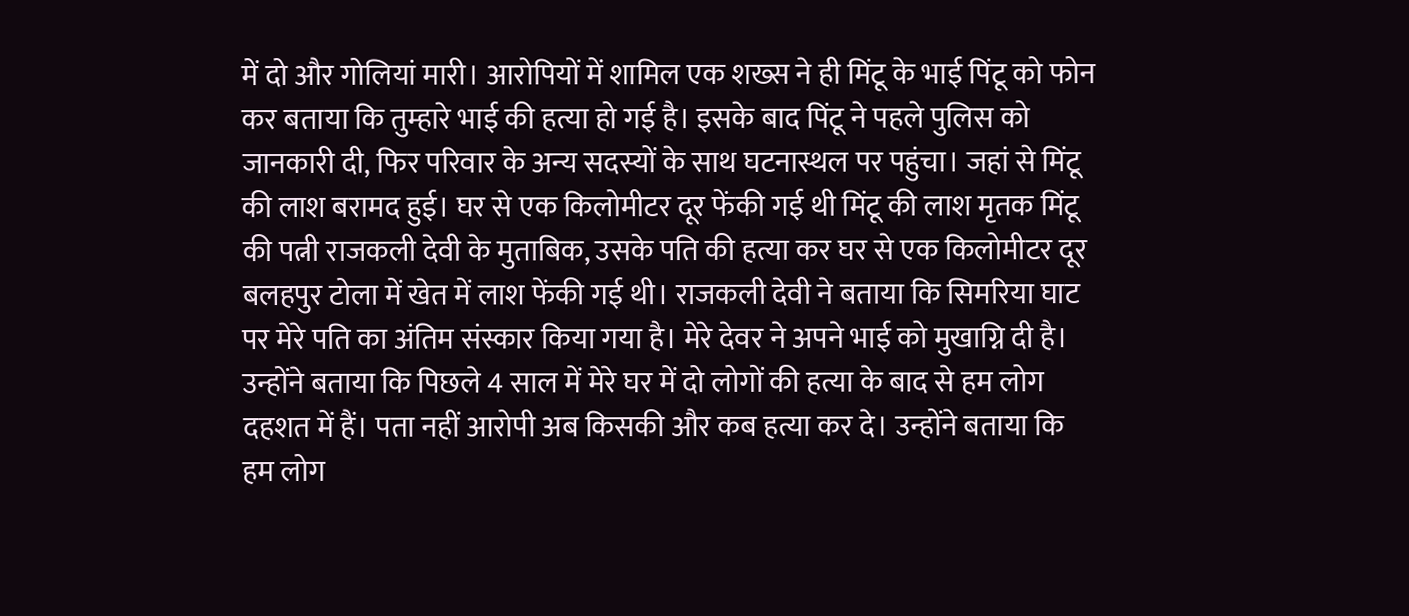में दो और गोलियां मारी। आरोपियों में शामिल एक शख्स ने ही मिंटू के भाई पिंटू को फोन कर बताया कि तुम्हारे भाई की हत्या हो गई है। इसके बाद पिंटू ने पहले पुलिस को जानकारी दी, फिर परिवार के अन्य सदस्यों के साथ घटनास्थल पर पहुंचा। जहां से मिंटू की लाश बरामद हुई। घर से एक किलोमीटर दूर फेंकी गई थी मिंटू की लाश मृतक मिंटू की पत्नी राजकली देवी के मुताबिक, उसके पति की हत्या कर घर से एक किलोमीटर दूर बलहपुर टोला में खेत में लाश फेंकी गई थी। राजकली देवी ने बताया कि सिमरिया घाट पर मेरे पति का अंतिम संस्कार किया गया है। मेरे देवर ने अपने भाई को मुखाग्नि दी है। उन्होंने बताया कि पिछले 4 साल में मेरे घर में दो लोगों की हत्या के बाद से हम लोग दहशत में हैं। पता नहीं आरोपी अब किसकी और कब हत्या कर दे। उन्होंने बताया कि हम लोग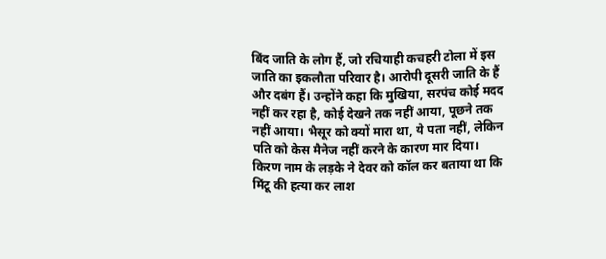बिंद जाति के लोग हैं, जो रचियाही कचहरी टोला में इस जाति का इकलौता परिवार है। आरोपी दूसरी जाति के हैं और दबंग हैं। उन्होंने कहा कि मुखिया, सरपंच कोई मदद नहीं कर रहा है, कोई देखने तक नहीं आया, पूछने तक नहीं आया। भैसूर को क्यों मारा था, ये पता नहीं, लेकिन पति को केस मैनेज नहीं करने के कारण मार दिया। किरण नाम के लड़के ने देवर को कॉल कर बताया था कि मिंटू की हत्या कर लाश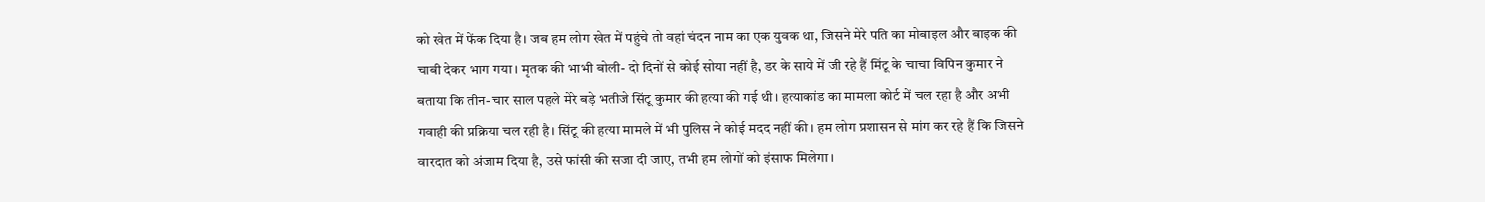को खेत में फेंक दिया है। जब हम लोग खेत में पहुंचे तो वहां चंदन नाम का एक युवक था, जिसने मेरे पति का मोबाइल और बाइक की चाबी देकर भाग गया। मृतक की भाभी बोली- दो दिनों से कोई सोया नहीं है, डर के साये में जी रहे हैं मिंटू के चाचा विपिन कुमार ने बताया कि तीन-चार साल पहले मेरे बड़े भतीजे सिंटू कुमार की हत्या की गई थी। हत्याकांड का मामला कोर्ट में चल रहा है और अभी गवाही की प्रक्रिया चल रही है। सिंटू की हत्या मामले में भी पुलिस ने कोई मदद नहीं की। हम लोग प्रशासन से मांग कर रहे हैं कि जिसने वारदात को अंजाम दिया है, उसे फांसी की सजा दी जाए, तभी हम लोगों को इंसाफ मिलेगा।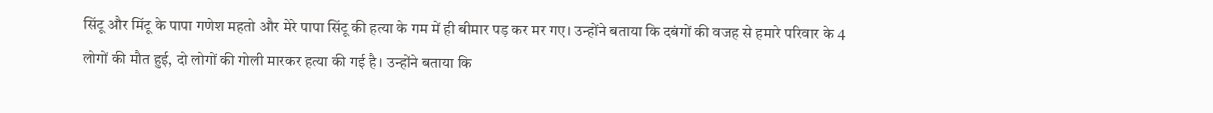सिंटू और मिंटू के पापा गणेश महतो और मेरे पापा सिंटू की हत्या के गम में ही बीमार पड़ कर मर गए। उन्होंने बताया कि दबंगों की वजह से हमारे परिवार के 4 लोगों की मौत हुई, दो लोगों की गोली मारकर हत्या की गई है। उन्होंने बताया कि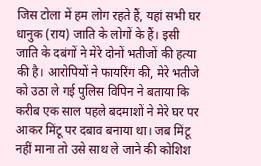जिस टोला में हम लोग रहते हैं, यहां सभी घर धानुक (राय) जाति के लोगों के हैं। इसी जाति के दबंगों ने मेरे दोनों भतीजों की हत्या की है। आरोपियों ने फायरिंग की, मेरे भतीजे को उठा ले गई पुलिस विपिन ने बताया कि करीब एक साल पहले बदमाशों ने मेरे घर पर आकर मिंटू पर दबाव बनाया था। जब मिंटू नहीं माना तो उसे साथ ले जाने की कोशिश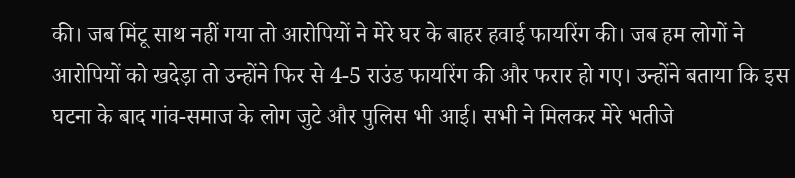की। जब मिंटू साथ नहीं गया तो आरोपियों ने मेरे घर के बाहर हवाई फायरिंग की। जब हम लोगों ने आरोपियों को खदेड़ा तो उन्होंने फिर से 4-5 राउंड फायरिंग की और फरार हो गए। उन्होंने बताया कि इस घटना के बाद गांव-समाज के लोग जुटे और पुलिस भी आई। सभी ने मिलकर मेरे भतीजे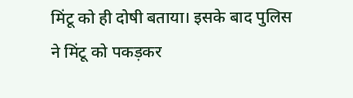मिंटू को ही दोषी बताया। इसके बाद पुलिस ने मिंटू को पकड़कर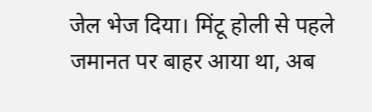जेल भेज दिया। मिंटू होली से पहले जमानत पर बाहर आया था, अब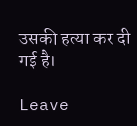उसकी हत्या कर दी गई है।

Leave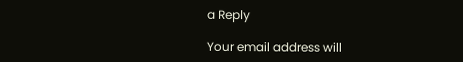a Reply

Your email address will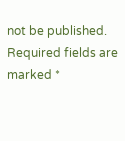not be published. Required fields are marked *